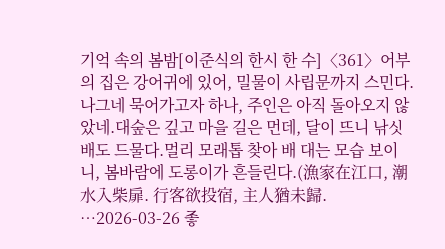기억 속의 봄밤[이준식의 한시 한 수]〈361〉어부의 집은 강어귀에 있어, 밀물이 사립문까지 스민다.나그네 묵어가고자 하나, 주인은 아직 돌아오지 않았네.대숲은 깊고 마을 길은 먼데, 달이 뜨니 낚싯배도 드물다.멀리 모래톱 찾아 배 대는 모습 보이니, 봄바람에 도롱이가 흔들린다.(漁家在江口, 潮水入柴扉. 行客欲投宿, 主人猶未歸. …2026-03-26 좋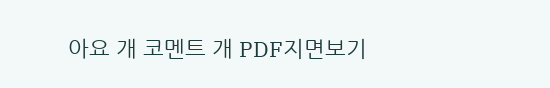아요 개 코멘트 개 PDF지면보기